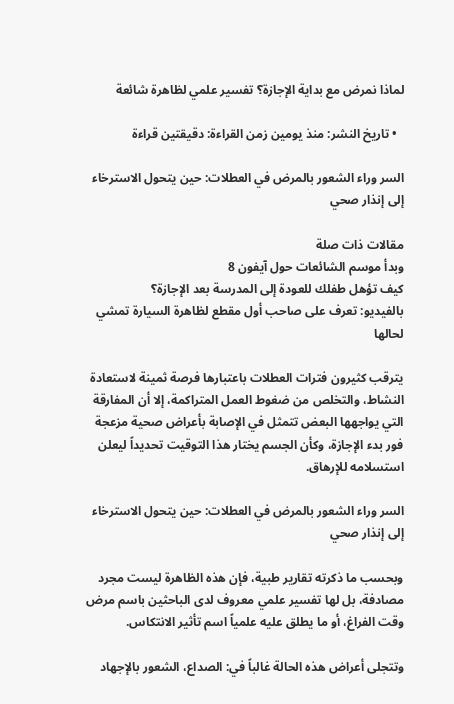لماذا نمرض مع بداية الإجازة؟ تفسير علمي لظاهرة شائعة

  • تاريخ النشر: منذ يومين زمن القراءة: دقيقتين قراءة

السر وراء الشعور بالمرض في العطلات: حين يتحول الاسترخاء إلى إنذار صحي

مقالات ذات صلة
وبدأ موسم الشائعات حول آيفون 8
كيف تؤهل طفلك للعودة إلى المدرسة بعد الإجازة؟
بالفيديو: تعرف على صاحب أول مقطع لظاهرة السيارة تمشي لحالها

يترقب كثيرون فترات العطلات باعتبارها فرصة ثمينة لاستعادة النشاط، والتخلص من ضغوط العمل المتراكمة، إلا أن المفارقة التي يواجهها البعض تتمثل في الإصابة بأعراض صحية مزعجة فور بدء الإجازة، وكأن الجسم يختار هذا التوقيت تحديداً ليعلن استسلامه للإرهاق.

السر وراء الشعور بالمرض في العطلات: حين يتحول الاسترخاء إلى إنذار صحي

وبحسب ما ذكرته تقارير طبية، فإن هذه الظاهرة ليست مجرد مصادفة، بل لها تفسير علمي معروف لدى الباحثين باسم مرض وقت الفراغ، أو ما يطلق عليه علمياً اسم تأثير الانتكاس.

وتتجلى أعراض هذه الحالة غالباً في: الصداع، الشعور بالإجهاد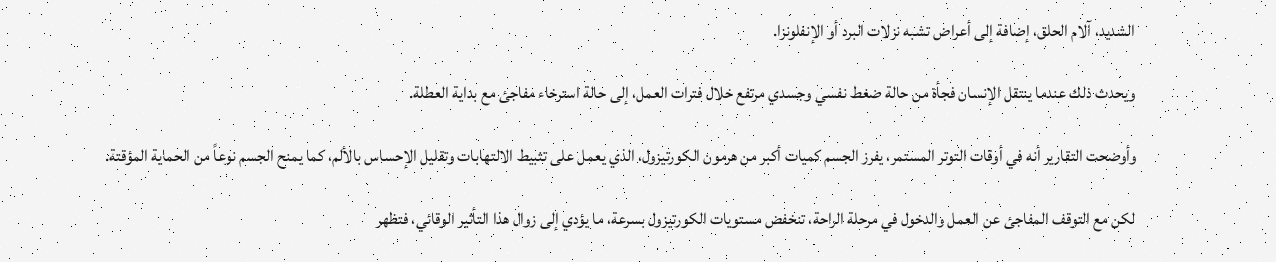الشديد، آلام الحلق، إضافة إلى أعراض تشبه نزلات البرد أو الإنفلونزا.

ويحدث ذلك عندما ينتقل الإنسان فجأة من حالة ضغط نفسي وجسدي مرتفع خلال فترات العمل، إلى حالة استرخاء مفاجئ مع بداية العطلة.

وأوضحت التقارير أنه في أوقات التوتر المستمر، يفرز الجسم كميات أكبر من هرمون الكورتيزول، الذي يعمل على تثبيط الالتهابات وتقليل الإحساس بالألم، كما يمنح الجسم نوعاً من الحماية المؤقتة.

لكن مع التوقف المفاجئ عن العمل والدخول في مرحلة الراحة، تنخفض مستويات الكورتيزول بسرعة، ما يؤدي إلى زوال هذا التأثير الوقائي، فتظهر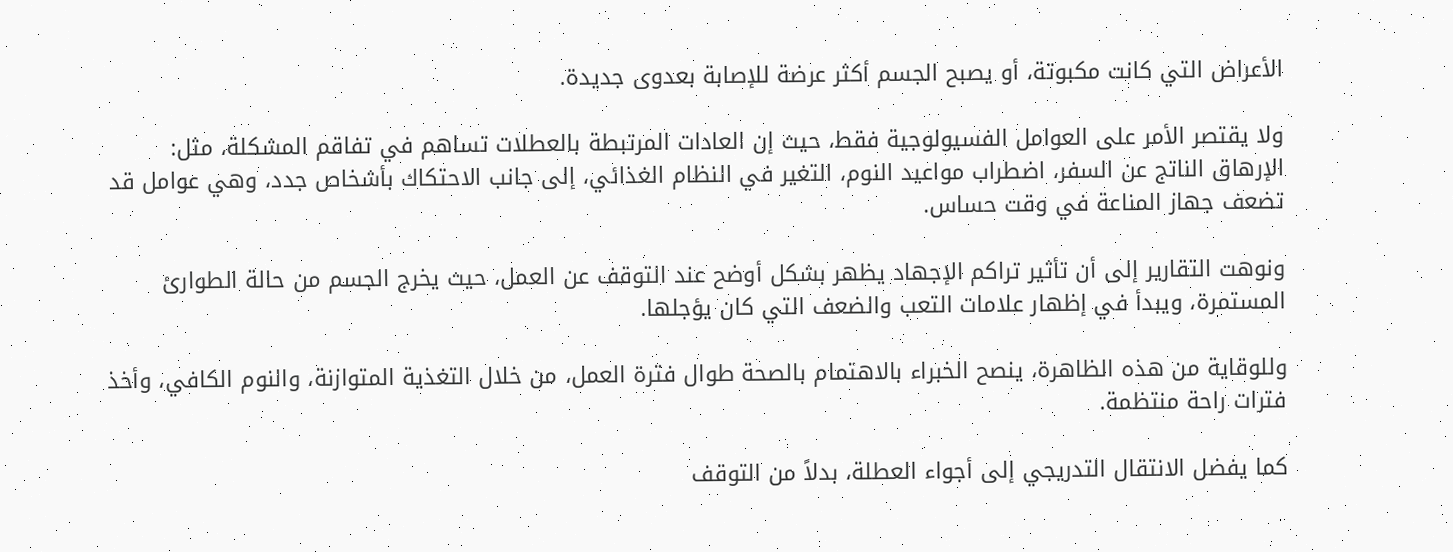الأعراض التي كانت مكبوتة، أو يصبح الجسم أكثر عرضة للإصابة بعدوى جديدة.

ولا يقتصر الأمر على العوامل الفسيولوجية فقط، حيث إن العادات المرتبطة بالعطلات تساهم في تفاقم المشكلة، مثل: الإرهاق الناتج عن السفر، اضطراب مواعيد النوم، التغير في النظام الغذائي، إلى جانب الاحتكاك بأشخاص جدد، وهي عوامل قد تضعف جهاز المناعة في وقت حساس.

ونوهت التقارير إلى أن تأثير تراكم الإجهاد يظهر بشكل أوضح عند التوقف عن العمل، حيث يخرج الجسم من حالة الطوارئ المستمرة، ويبدأ في إظهار علامات التعب والضعف التي كان يؤجلها.

وللوقاية من هذه الظاهرة، ينصح الخبراء بالاهتمام بالصحة طوال فترة العمل، من خلال التغذية المتوازنة، والنوم الكافي، وأخذ فترات راحة منتظمة.

كما يفضل الانتقال التدريجي إلى أجواء العطلة، بدلاً من التوقف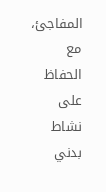المفاجئ، مع الحفاظ على نشاط بدني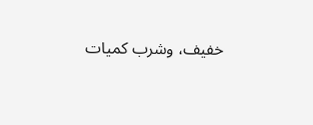خفيف، وشرب كميات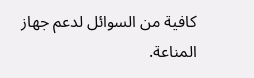كافية من السوائل لدعم جهاز المناعة.